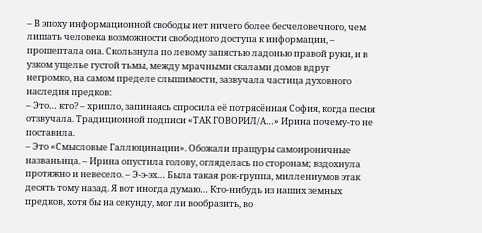– В эпоху информационной свободы нет ничего более бесчеловечного, чем лишать человека возможности свободного доступа к информации, – прошептала она. Скользнула по левому запястью ладонью правой руки, и в узком ущелье густой тьмы, между мрачными скалами домов вдруг негромко, на самом пределе слышимости, зазвучала частица духовного наследия предков:
– Это… кто? – хрипло, запинаясь спросила её потрясённая София, когда песня отзвучала. Традиционной подписи «ТАК ГОВОРИЛ/А…» Ирина почему-то не поставила.
– Это «Смысловые Галлюцинации». Обожали пращуры самоироничные названьица. – Ирина опустила голову, огляделась по сторонам; вздохнула протяжно и невесело. – Э-э-эх… Была такая рок-группа, миллениумов этак десять тому назад. Я вот иногда думаю… Кто-нибудь из наших земных предков, хотя бы на секунду, мог ли вообразить, во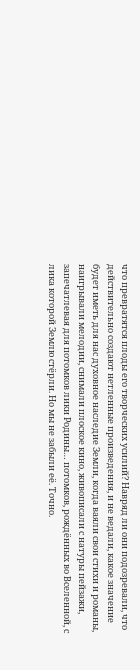что превратятся плоды его творческих усилий? Навряд ли они подозревали, что действительно создают нетленные произведения, и не ведали, какое значение будет иметь для нас духовное наследие Земли, когда ваяли свои стихи и романы, наигрывали мелодии, снимали плоское кино, живописали с натуры пейзажи, запечатлевая для потомков лики Родины… потомков, рождённых во Вселенной, с лика которой Землю стёрли. Но мы не забыли её. Точно.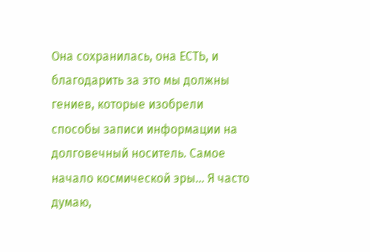Она сохранилась, она ЕСТЬ, и благодарить за это мы должны гениев, которые изобрели способы записи информации на долговечный носитель. Самое начало космической эры… Я часто думаю,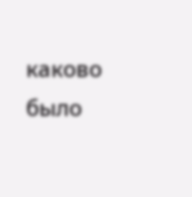каково было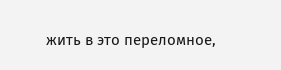жить в это переломное,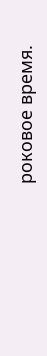роковое время.